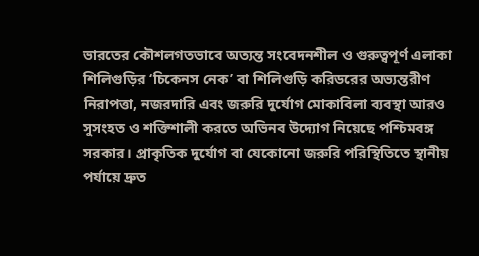ভারতের কৌশলগতভাবে অত্যন্ত সংবেদনশীল ও গুরুত্বপূর্ণ এলাকা শিলিগুড়ির ‘চিকেনস নেক’ বা শিলিগুড়ি করিডরের অভ্যন্তরীণ নিরাপত্তা, নজরদারি এবং জরুরি দুর্যোগ মোকাবিলা ব্যবস্থা আরও সুসংহত ও শক্তিশালী করতে অভিনব উদ্যোগ নিয়েছে পশ্চিমবঙ্গ সরকার। প্রাকৃতিক দুর্যোগ বা যেকোনো জরুরি পরিস্থিতিতে স্থানীয় পর্যায়ে দ্রুত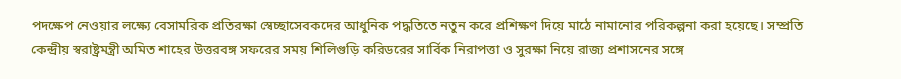পদক্ষেপ নেওয়ার লক্ষ্যে বেসামরিক প্রতিরক্ষা স্বেচ্ছাসেবকদের আধুনিক পদ্ধতিতে নতুন করে প্রশিক্ষণ দিয়ে মাঠে নামানোর পরিকল্পনা করা হয়েছে। সম্প্রতি কেন্দ্রীয় স্বরাষ্ট্রমন্ত্রী অমিত শাহের উত্তরবঙ্গ সফরের সময় শিলিগুড়ি করিডরের সার্বিক নিরাপত্তা ও সুরক্ষা নিয়ে রাজ্য প্রশাসনের সঙ্গে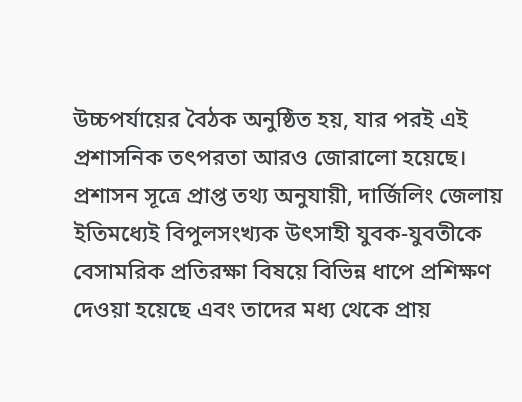উচ্চপর্যায়ের বৈঠক অনুষ্ঠিত হয়, যার পরই এই প্রশাসনিক তৎপরতা আরও জোরালো হয়েছে।
প্রশাসন সূত্রে প্রাপ্ত তথ্য অনুযায়ী, দার্জিলিং জেলায় ইতিমধ্যেই বিপুলসংখ্যক উৎসাহী যুবক-যুবতীকে বেসামরিক প্রতিরক্ষা বিষয়ে বিভিন্ন ধাপে প্রশিক্ষণ দেওয়া হয়েছে এবং তাদের মধ্য থেকে প্রায়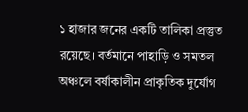১ হাজার জনের একটি তালিকা প্রস্তুত রয়েছে। বর্তমানে পাহাড়ি ও সমতল অঞ্চলে বর্ষাকালীন প্রাকৃতিক দুর্যোগ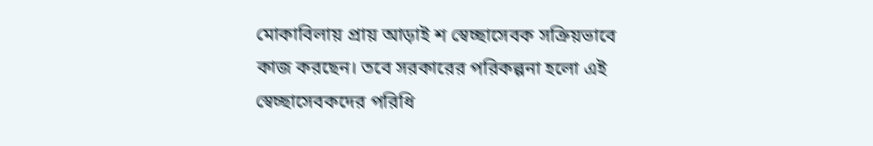মোকাবিলায় প্রায় আড়াই শ স্বেচ্ছাসেবক সক্রিয়ভাবে কাজ করছেন। তবে সরকারের পরিকল্পনা হলো এই স্বেচ্ছাসেবকদের পরিধি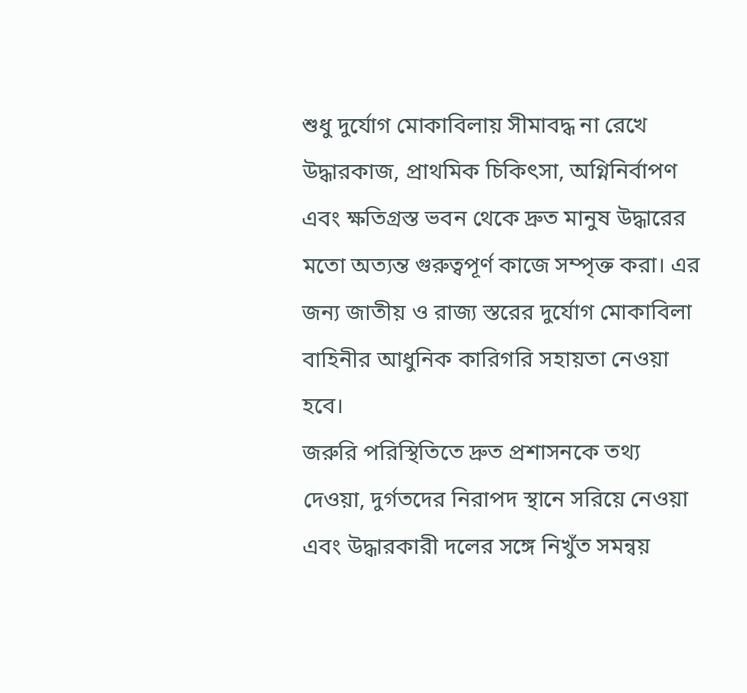শুধু দুর্যোগ মোকাবিলায় সীমাবদ্ধ না রেখে উদ্ধারকাজ, প্রাথমিক চিকিৎসা, অগ্নিনির্বাপণ এবং ক্ষতিগ্রস্ত ভবন থেকে দ্রুত মানুষ উদ্ধারের মতো অত্যন্ত গুরুত্বপূর্ণ কাজে সম্পৃক্ত করা। এর জন্য জাতীয় ও রাজ্য স্তরের দুর্যোগ মোকাবিলা বাহিনীর আধুনিক কারিগরি সহায়তা নেওয়া হবে।
জরুরি পরিস্থিতিতে দ্রুত প্রশাসনকে তথ্য দেওয়া, দুর্গতদের নিরাপদ স্থানে সরিয়ে নেওয়া এবং উদ্ধারকারী দলের সঙ্গে নিখুঁত সমন্বয়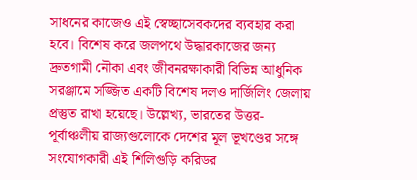সাধনের কাজেও এই স্বেচ্ছাসেবকদের ব্যবহার করা হবে। বিশেষ করে জলপথে উদ্ধারকাজের জন্য দ্রুতগামী নৌকা এবং জীবনরক্ষাকারী বিভিন্ন আধুনিক সরঞ্জামে সজ্জিত একটি বিশেষ দলও দার্জিলিং জেলায় প্রস্তুত রাখা হয়েছে। উল্লেখ্য, ভারতের উত্তর-পূর্বাঞ্চলীয় রাজ্যগুলোকে দেশের মূল ভূখণ্ডের সঙ্গে সংযোগকারী এই শিলিগুড়ি করিডর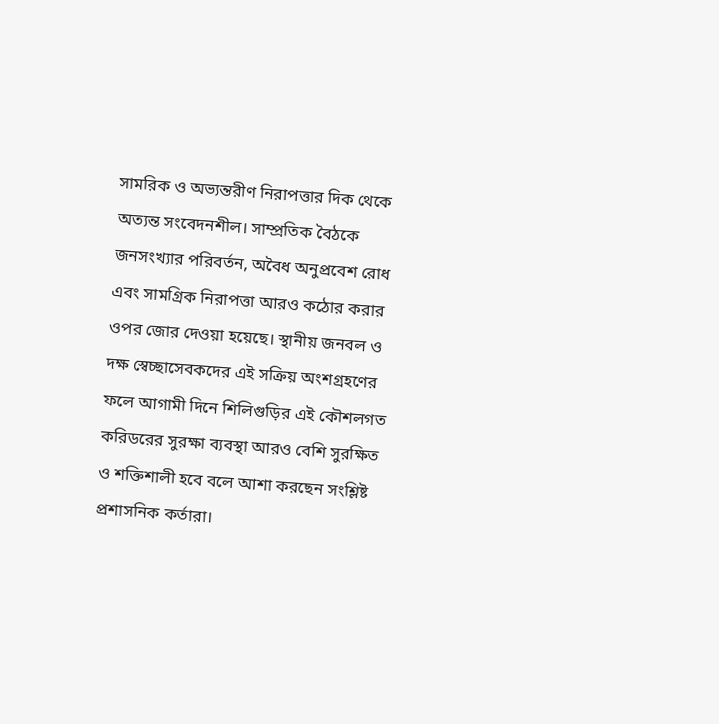সামরিক ও অভ্যন্তরীণ নিরাপত্তার দিক থেকে অত্যন্ত সংবেদনশীল। সাম্প্রতিক বৈঠকে জনসংখ্যার পরিবর্তন, অবৈধ অনুপ্রবেশ রোধ এবং সামগ্রিক নিরাপত্তা আরও কঠোর করার ওপর জোর দেওয়া হয়েছে। স্থানীয় জনবল ও দক্ষ স্বেচ্ছাসেবকদের এই সক্রিয় অংশগ্রহণের ফলে আগামী দিনে শিলিগুড়ির এই কৌশলগত করিডরের সুরক্ষা ব্যবস্থা আরও বেশি সুরক্ষিত ও শক্তিশালী হবে বলে আশা করছেন সংশ্লিষ্ট প্রশাসনিক কর্তারা।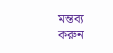মন্তব্য করুন